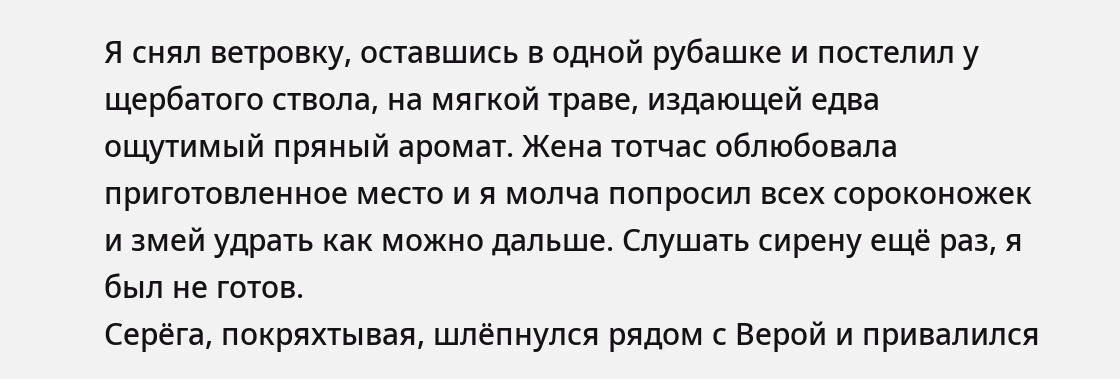Я снял ветровку, оставшись в одной рубашке и постелил у щербатого ствола, на мягкой траве, издающей едва ощутимый пряный аромат. Жена тотчас облюбовала приготовленное место и я молча попросил всех сороконожек и змей удрать как можно дальше. Слушать сирену ещё раз, я был не готов.
Серёга, покряхтывая, шлёпнулся рядом с Верой и привалился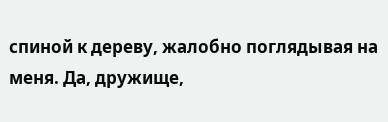спиной к дереву, жалобно поглядывая на меня. Да, дружище,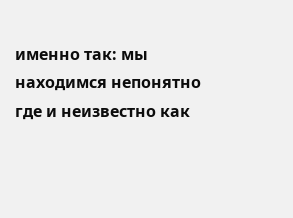именно так: мы находимся непонятно где и неизвестно как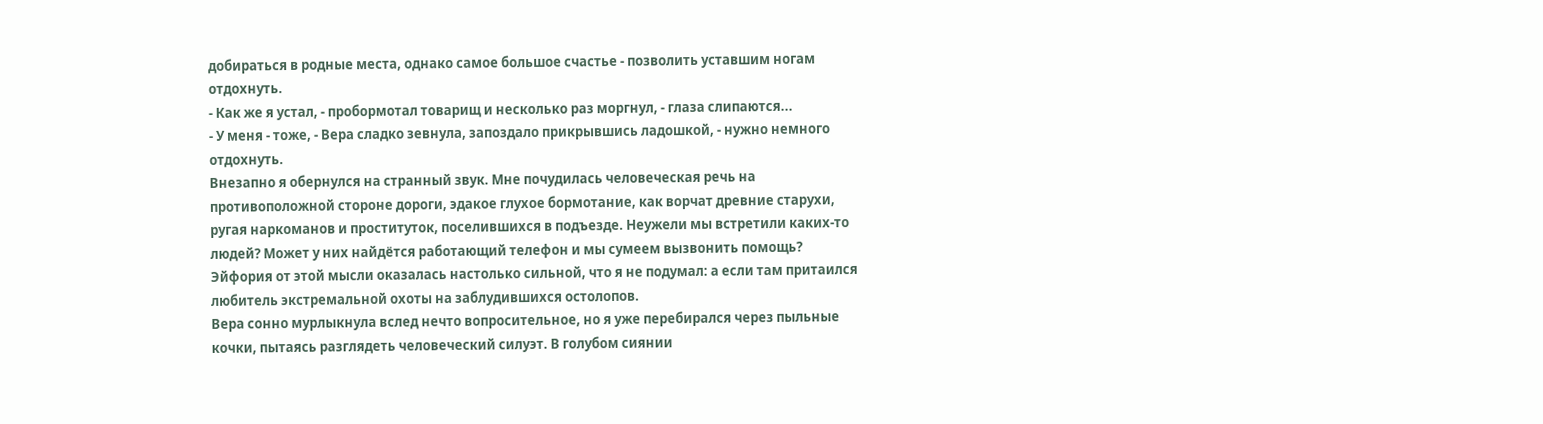добираться в родные места, однако самое большое счастье - позволить уставшим ногам отдохнуть.
- Как же я устал, - пробормотал товарищ и несколько раз моргнул, - глаза слипаются...
- У меня - тоже, - Вера сладко зевнула, запоздало прикрывшись ладошкой, - нужно немного отдохнуть.
Внезапно я обернулся на странный звук. Мне почудилась человеческая речь на противоположной стороне дороги, эдакое глухое бормотание, как ворчат древние старухи, ругая наркоманов и проституток, поселившихся в подъезде. Неужели мы встретили каких-то людей? Может у них найдётся работающий телефон и мы сумеем вызвонить помощь? Эйфория от этой мысли оказалась настолько сильной, что я не подумал: а если там притаился любитель экстремальной охоты на заблудившихся остолопов.
Вера сонно мурлыкнула вслед нечто вопросительное, но я уже перебирался через пыльные кочки, пытаясь разглядеть человеческий силуэт. В голубом сиянии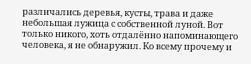различались деревья, кусты, трава и даже небольшая лужица с собственной луной. Вот только никого, хоть отдалённо напоминающего человека, я не обнаружил. Ко всему прочему и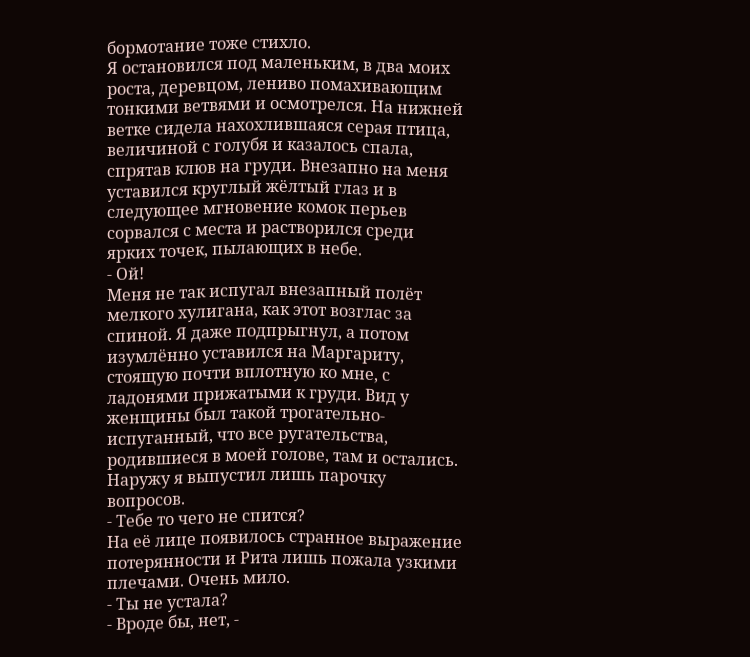бормотание тоже стихло.
Я остановился под маленьким, в два моих роста, деревцом, лениво помахивающим тонкими ветвями и осмотрелся. На нижней ветке сидела нахохлившаяся серая птица, величиной с голубя и казалось спала, спрятав клюв на груди. Внезапно на меня уставился круглый жёлтый глаз и в следующее мгновение комок перьев сорвался с места и растворился среди ярких точек, пылающих в небе.
- Ой!
Меня не так испугал внезапный полёт мелкого хулигана, как этот возглас за спиной. Я даже подпрыгнул, а потом изумлённо уставился на Маргариту, стоящую почти вплотную ко мне, с ладонями прижатыми к груди. Вид у женщины был такой трогательно-испуганный, что все ругательства, родившиеся в моей голове, там и остались. Наружу я выпустил лишь парочку вопросов.
- Тебе то чего не спится?
На её лице появилось странное выражение потерянности и Рита лишь пожала узкими плечами. Очень мило.
- Ты не устала?
- Вроде бы, нет, -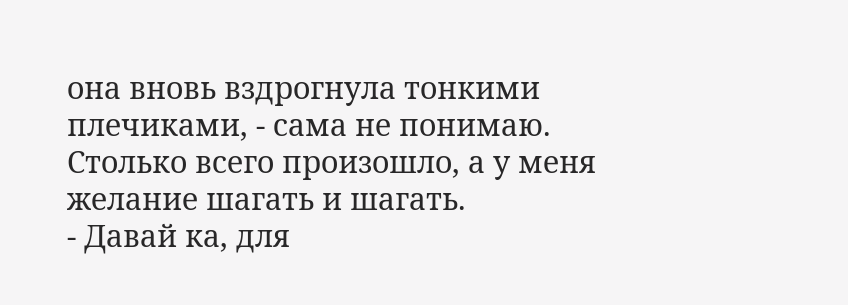она вновь вздрогнула тонкими плечиками, - сама не понимаю. Столько всего произошло, а у меня желание шагать и шагать.
- Давай ка, для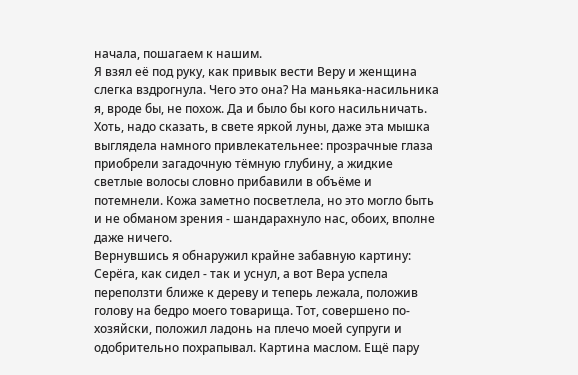начала, пошагаем к нашим.
Я взял её под руку, как привык вести Веру и женщина слегка вздрогнула. Чего это она? На маньяка-насильника я, вроде бы, не похож. Да и было бы кого насильничать. Хоть, надо сказать, в свете яркой луны, даже эта мышка выглядела намного привлекательнее: прозрачные глаза приобрели загадочную тёмную глубину, а жидкие светлые волосы словно прибавили в объёме и потемнели. Кожа заметно посветлела, но это могло быть и не обманом зрения - шандарахнуло нас, обоих, вполне даже ничего.
Вернувшись я обнаружил крайне забавную картину: Серёга, как сидел - так и уснул, а вот Вера успела переползти ближе к дереву и теперь лежала, положив голову на бедро моего товарища. Тот, совершено по-хозяйски, положил ладонь на плечо моей супруги и одобрительно похрапывал. Картина маслом. Ещё пару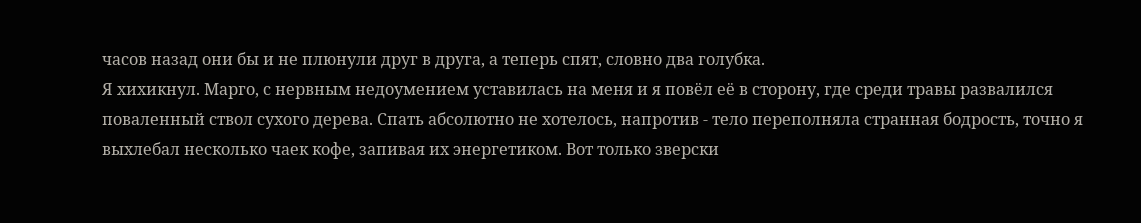часов назад они бы и не плюнули друг в друга, а теперь спят, словно два голубка.
Я хихикнул. Марго, с нервным недоумением уставилась на меня и я повёл её в сторону, где среди травы развалился поваленный ствол сухого дерева. Спать абсолютно не хотелось, напротив - тело переполняла странная бодрость, точно я выхлебал несколько чаек кофе, запивая их энергетиком. Вот только зверски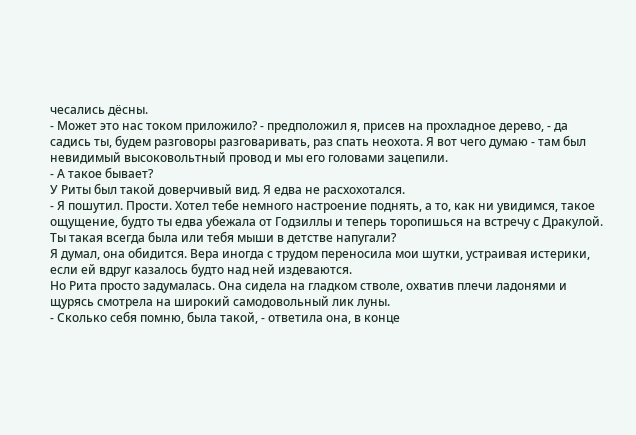чесались дёсны.
- Может это нас током приложило? - предположил я, присев на прохладное дерево, - да садись ты, будем разговоры разговаривать, раз спать неохота. Я вот чего думаю - там был невидимый высоковольтный провод и мы его головами зацепили.
- А такое бывает?
У Риты был такой доверчивый вид. Я едва не расхохотался.
- Я пошутил. Прости. Хотел тебе немного настроение поднять, а то, как ни увидимся, такое ощущение, будто ты едва убежала от Годзиллы и теперь торопишься на встречу с Дракулой. Ты такая всегда была или тебя мыши в детстве напугали?
Я думал, она обидится. Вера иногда с трудом переносила мои шутки, устраивая истерики, если ей вдруг казалось будто над ней издеваются.
Но Рита просто задумалась. Она сидела на гладком стволе, охватив плечи ладонями и щурясь смотрела на широкий самодовольный лик луны.
- Сколько себя помню, была такой, - ответила она, в конце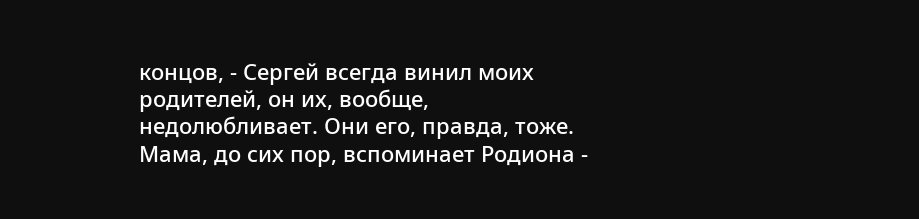концов, - Сергей всегда винил моих родителей, он их, вообще, недолюбливает. Они его, правда, тоже. Мама, до сих пор, вспоминает Родиона -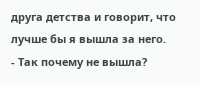друга детства и говорит, что лучше бы я вышла за него.
- Так почему не вышла?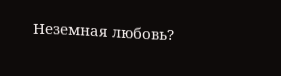Неземная любовь?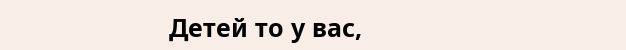Детей то у вас,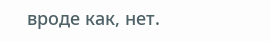вроде как, нет.